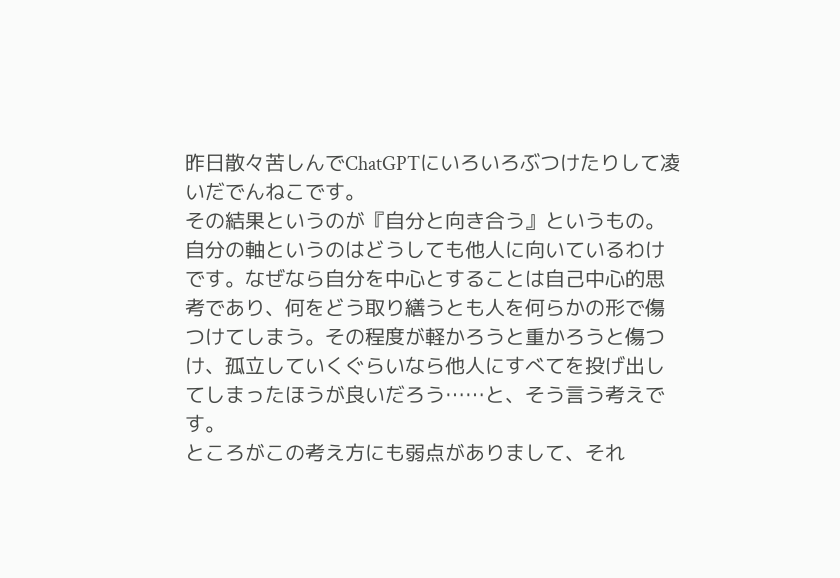昨日散々苦しんでChatGPTにいろいろぶつけたりして凌いだでんねこです。
その結果というのが『自分と向き合う』というもの。
自分の軸というのはどうしても他人に向いているわけです。なぜなら自分を中心とすることは自己中心的思考であり、何をどう取り繕うとも人を何らかの形で傷つけてしまう。その程度が軽かろうと重かろうと傷つけ、孤立していくぐらいなら他人にすべてを投げ出してしまったほうが良いだろう……と、そう言う考えです。
ところがこの考え方にも弱点がありまして、それ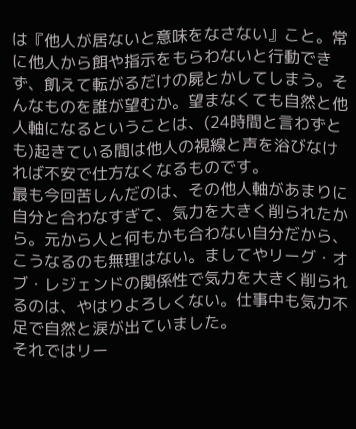は『他人が居ないと意味をなさない』こと。常に他人から餌や指示をもらわないと行動できず、飢えて転がるだけの屍とかしてしまう。そんなものを誰が望むか。望まなくても自然と他人軸になるということは、(24時間と言わずとも)起きている間は他人の視線と声を浴びなければ不安で仕方なくなるものです。
最も今回苦しんだのは、その他人軸があまりに自分と合わなすぎて、気力を大きく削られたから。元から人と何もかも合わない自分だから、こうなるのも無理はない。ましてやリーグ・オブ・レジェンドの関係性で気力を大きく削られるのは、やはりよろしくない。仕事中も気力不足で自然と涙が出ていました。
それではリー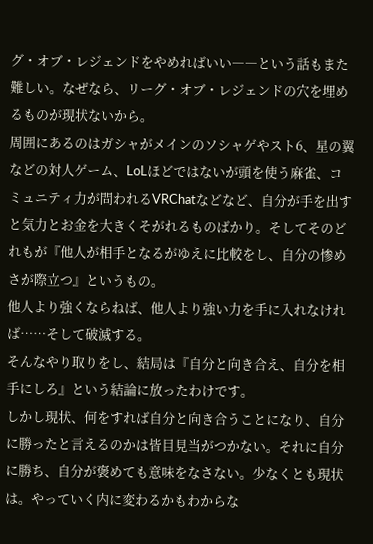グ・オブ・レジェンドをやめればいい――という話もまた難しい。なぜなら、リーグ・オブ・レジェンドの穴を埋めるものが現状ないから。
周囲にあるのはガシャがメインのソシャゲやスト6、星の翼などの対人ゲーム、LoLほどではないが頭を使う麻雀、コミュニティ力が問われるVRChatなどなど、自分が手を出すと気力とお金を大きくそがれるものばかり。そしてそのどれもが『他人が相手となるがゆえに比較をし、自分の惨めさが際立つ』というもの。
他人より強くならねば、他人より強い力を手に入れなければ……そして破滅する。
そんなやり取りをし、結局は『自分と向き合え、自分を相手にしろ』という結論に放ったわけです。
しかし現状、何をすれば自分と向き合うことになり、自分に勝ったと言えるのかは皆目見当がつかない。それに自分に勝ち、自分が褒めても意味をなさない。少なくとも現状は。やっていく内に変わるかもわからな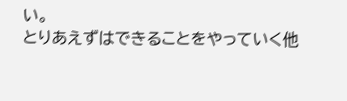い。
とりあえずはできることをやっていく他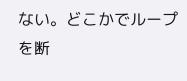ない。どこかでループを断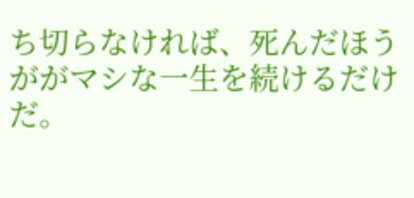ち切らなければ、死んだほうががマシな一生を続けるだけだ。